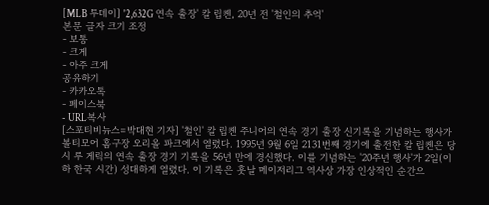[MLB 투데이] '2,632G 연속 출장' 칼 립켄, 20년 전 '철인의 추억'
본문 글자 크기 조정
- 보통
- 크게
- 아주 크게
공유하기
- 카카오톡
- 페이스북
- URL복사
[스포티비뉴스=박대현 기자] '철인' 칼 립켄 주니어의 연속 경기 출장 신기록을 기념하는 행사가 볼티모어 홈구장 오리올 파크에서 열렸다. 1995년 9월 6일 2131번째 경기에 출전한 칼 립켄은 당시 루 게릭의 연속 출장 경기 기록을 56년 만에 경신했다. 이를 기념하는 '20주년 행사'가 2일(이하 한국 시간) 성대하게 열렸다. 이 기록은 훗날 메이저리그 역사상 가장 인상적인 순간으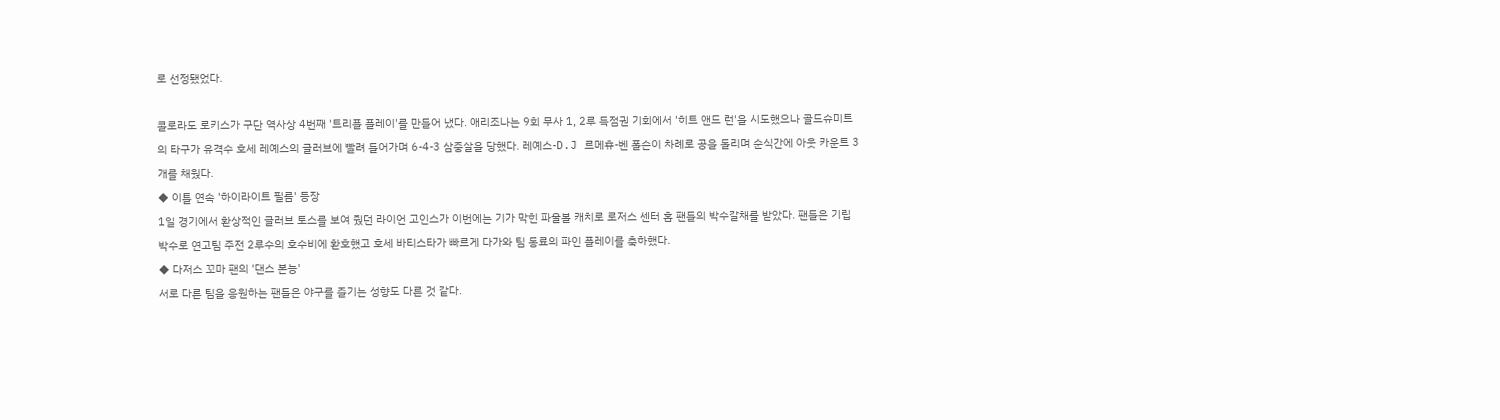로 선정됐었다.

콜로라도 로키스가 구단 역사상 4번째 '트리플 플레이'를 만들어 냈다. 애리조나는 9회 무사 1, 2루 득점권 기회에서 '히트 앤드 런'을 시도했으나 골드슈미트의 타구가 유격수 호세 레예스의 글러브에 빨려 들어가며 6-4-3 삼중살을 당했다. 레예스-D.J 르메휴-벤 폴슨이 차례로 공을 돌리며 순식간에 아웃 카운트 3개를 채웠다.
◆ 이틀 연속 '하이라이트 필름' 등장
1일 경기에서 환상적인 글러브 토스를 보여 줬던 라이언 고인스가 이번에는 기가 막힌 파울볼 캐치로 로저스 센터 홈 팬들의 박수갈채를 받았다. 팬들은 기립 박수로 연고팀 주전 2루수의 호수비에 환호했고 호세 바티스타가 빠르게 다가와 팀 동료의 파인 플레이를 축하했다.
◆ 다저스 꼬마 팬의 '댄스 본능'
서로 다른 팀을 응원하는 팬들은 야구를 즐기는 성향도 다른 것 같다.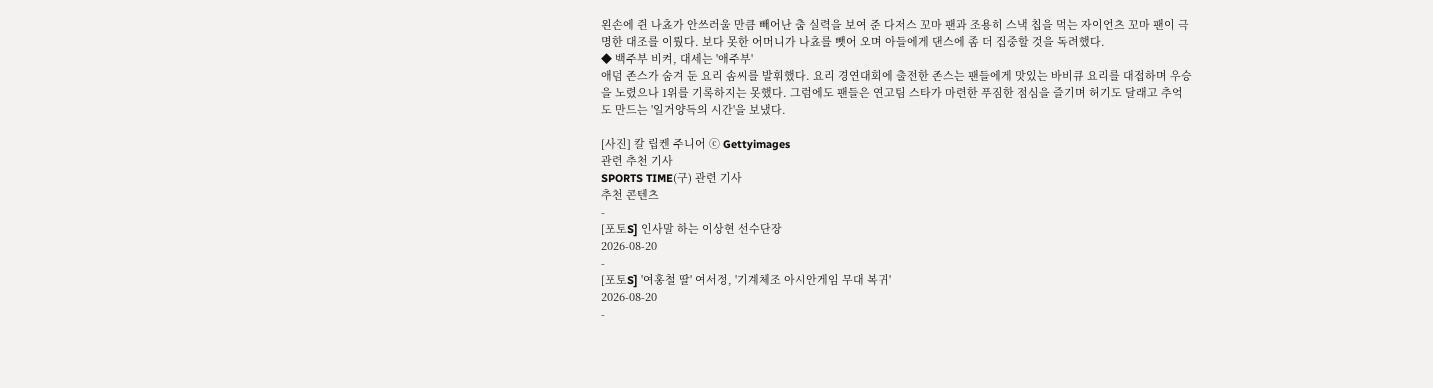왼손에 쥔 나쵸가 안쓰러울 만큼 빼어난 춤 실력을 보여 준 다저스 꼬마 팬과 조용히 스낵 칩을 먹는 자이언츠 꼬마 팬이 극명한 대조를 이뤘다. 보다 못한 어머니가 나쵸를 뺏어 오며 아들에게 댄스에 좀 더 집중할 것을 독려했다.
◆ 백주부 비켜, 대세는 '애주부'
애덤 존스가 숨겨 둔 요리 솜씨를 발휘했다. 요리 경연대회에 출전한 존스는 팬들에게 맛있는 바비큐 요리를 대접하며 우승을 노렸으나 1위를 기록하지는 못했다. 그럼에도 팬들은 연고팀 스타가 마련한 푸짐한 점심을 즐기며 허기도 달래고 추억도 만드는 '일거양득의 시간'을 보냈다.

[사진] 칼 립켄 주니어 ⓒ Gettyimages
관련 추천 기사
SPORTS TIME(구) 관련 기사
추천 콘텐츠
-
[포토S] 인사말 하는 이상현 선수단장
2026-08-20
-
[포토S] '여홍철 딸' 여서정, '기계체조 아시안게임 무대 복귀'
2026-08-20
-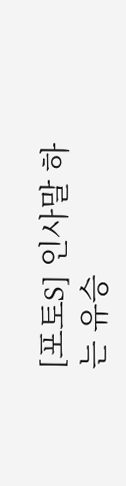[포토S] 인사말 하는 유승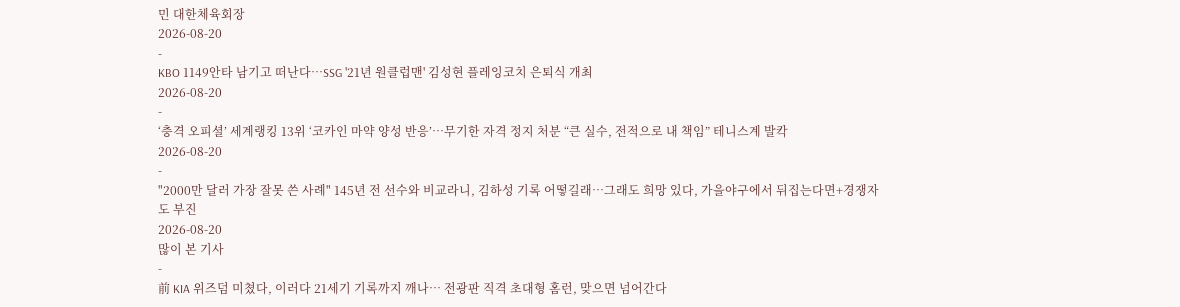민 대한체육회장
2026-08-20
-
KBO 1149안타 남기고 떠난다…SSG '21년 원클럽맨' 김성현 플레잉코치 은퇴식 개최
2026-08-20
-
‘충격 오피셜’ 세계랭킹 13위 ‘코카인 마약 양성 반응’…무기한 자격 정지 처분 “큰 실수, 전적으로 내 책임” 테니스계 발칵
2026-08-20
-
"2000만 달러 가장 잘못 쓴 사례" 145년 전 선수와 비교라니, 김하성 기록 어떻길래…그래도 희망 있다, 가을야구에서 뒤집는다면+경쟁자도 부진
2026-08-20
많이 본 기사
-
前 KIA 위즈덤 미쳤다, 이러다 21세기 기록까지 깨나… 전광판 직격 초대형 홈런, 맞으면 넘어간다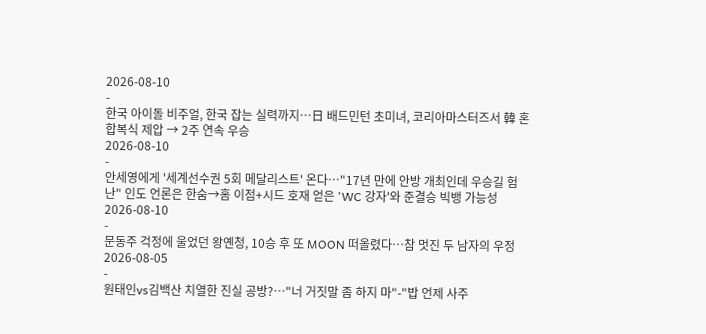2026-08-10
-
한국 아이돌 비주얼, 한국 잡는 실력까지…日 배드민턴 초미녀, 코리아마스터즈서 韓 혼합복식 제압 → 2주 연속 우승
2026-08-10
-
안세영에게 '세계선수권 5회 메달리스트' 온다…"17년 만에 안방 개최인데 우승길 험난" 인도 언론은 한숨→홈 이점+시드 호재 얻은 'WC 강자'와 준결승 빅뱅 가능성
2026-08-10
-
문동주 걱정에 울었던 왕옌청, 10승 후 또 MOON 떠올렸다…참 멋진 두 남자의 우정
2026-08-05
-
원태인vs김백산 치열한 진실 공방?…"너 거짓말 좀 하지 마"-"밥 언제 사주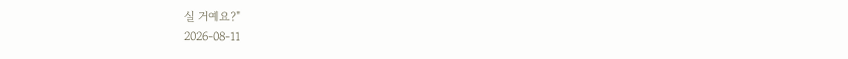실 거예요?"
2026-08-11